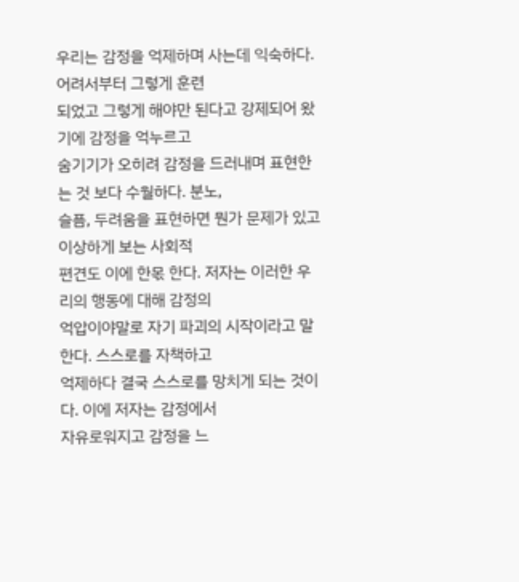우리는 감정을 억제하며 사는데 익숙하다. 어려서부터 그렇게 훈련
되었고 그렇게 해야만 된다고 강제되어 왔기에 감정을 억누르고
숨기기가 오히려 감정을 드러내며 표현한는 것 보다 수월하다. 분노,
슬픔, 두려움을 표현하면 뭔가 문제가 있고 이상하게 보는 사회적
편견도 이에 한몫 한다. 저자는 이러한 우리의 행동에 대해 감정의
억압이야말로 자기 파괴의 시작이라고 말한다. 스스로를 자책하고
억제하다 결국 스스로를 망치게 되는 것이다. 이에 저자는 감정에서
자유로워지고 감정을 느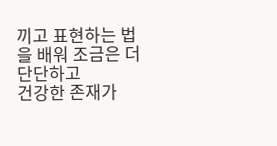끼고 표현하는 법을 배워 조금은 더 단단하고
건강한 존재가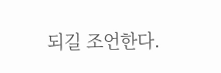되길 조언한다.